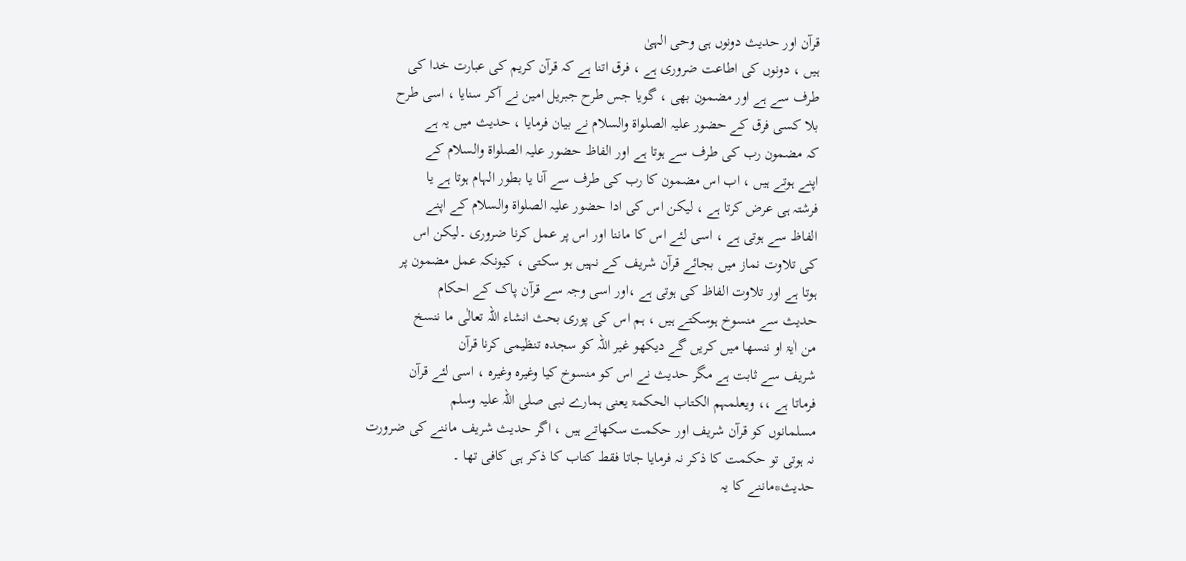قرآن اور حدیث دونوں ہی وحی الہیٰ
ہیں ، دونوں کی اطاعت ضروری ہے ، فرق اتنا ہے کہ قرآن کریم کی عبارت خدا کی
طرف سے ہے اور مضمون بھی ، گویا جس طرح جبریل امین نے آکر سنایا ، اسی طرح
بلا کسی فرق کے حضور علیہ الصلواۃ والسلام نے بیان فرمایا ، حدیث میں یہ ہے
کہ مضمون رب کی طرف سے ہوتا ہے اور الفاظ حضور علیہ الصلواۃ والسلام کے
اپنے ہوتے ہیں ، اب اس مضمون کا رب کی طرف سے آنا یا بطور الہام ہوتا ہے یا
فرشتہ ہی عرض کرتا ہے ، لیکن اس کی ادا حضور علیہ الصلواۃ والسلام کے اپنے
الفاظ سے ہوتی ہے ، اسی لئے اس کا ماننا اور اس پر عمل کرنا ضروری ۔لیکن اس
کی تلاوت نماز میں بجائے قرآن شریف کے نہیں ہو سکتی ، کیونکہ عمل مضمون پر
ہوتا ہے اور تلاوت الفاظ کی ہوتی ہے ،اور اسی وجہ سے قرآن پاک کے احکام
حدیث سے منسوخ ہوسکتے ہیں ، ہم اس کی پوری بحث انشاء اللہ تعالٰی ما ننسخ
من اٰیۃ او ننسھا میں کریں گے دیکھو غیر اللہ کو سجدہ تنظیمی کرنا قرآن
شریف سے ثابت ہے مگر حدیث نے اس کو منسوخ کیا وغیرہ وغیرہ ، اسی لئے قرآن
فرماتا ہے ،، ویعلمہم الکتاب الحکمۃ یعنی ہمارے نبی صلی اللہ علیہ وسلم
مسلمانوں کو قرآن شریف اور حکمت سکھاتے ہیں ، اگر حدیث شریف ماننے کی ضرورت
نہ ہوتی تو حکمت کا ذکر نہ فرمایا جاتا فقط کتاب کا ذکر ہی کافی تھا ۔
حدیث*ماننے کا یہ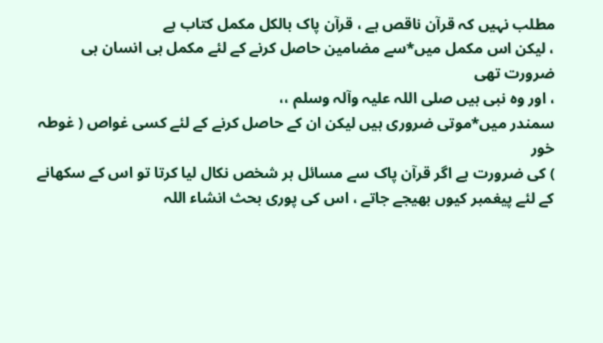مطلب نہیں کہ قرآن ناقص ہے ، قرآن پاک بالکل مکمل کتاب ہے
، لیکن اس مکمل میں*سے مضامین حاصل کرنے کے لئے مکمل ہی انسان ہی ضرورت تھی
، اور وہ نبی ہیں صلی اللہ علیہ وآلہ وسلم ،،
سمندر میں*موتی ضروری ہیں لیکن ان کے حاصل کرنے کے لئے کسی غواص ( غوطہ خور
) کی ضرورت ہے اگر قرآن پاک سے مسائل ہر شخص نکال لیا کرتا تو اس کے سکھانے
کے لئے پیغمبر کیوں بھیجے جاتے ، اس کی پوری بحث انشاء اللہ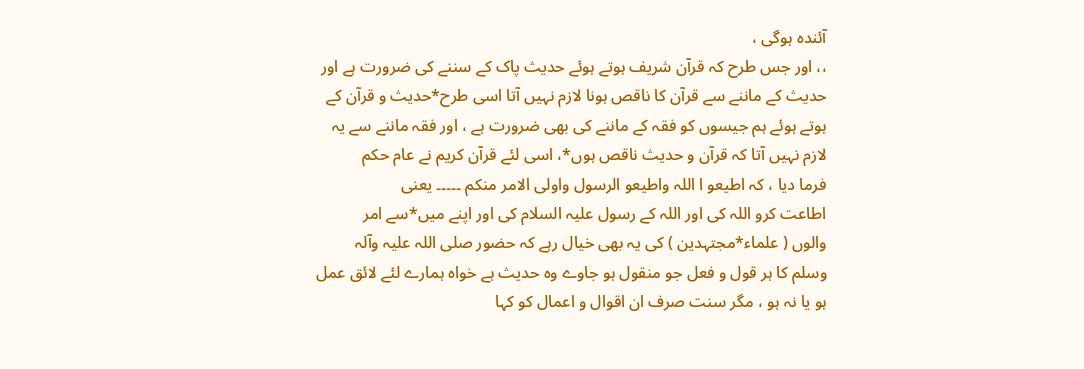آئندہ ہوگی ،
،، اور جس طرح کہ قرآن شریف ہوتے ہوئے حدیث پاک کے سننے کی ضرورت ہے اور
حدیث کے ماننے سے قرآن کا ناقص ہونا لازم نہیں آتا اسی طرح*حدیث و قرآن کے
ہوتے ہوئے ہم جیسوں کو فقہ کے ماننے کی بھی ضرورت ہے ، اور فقہ ماننے سے یہ
لازم نہیں آتا کہ قرآن و حدیث ناقص ہوں*، اسی لئے قرآن کریم نے عام حکم
فرما دیا ، کہ اطیعو ا اللہ واطیعو الرسول واولی الامر منکم ۔۔۔۔۔ یعنی
اطاعت کرو اللہ کی اور اللہ کے رسول علیہ السلام کی اور اپنے میں*سے امر
والوں ( علماء*مجتہدین ) کی یہ بھی خیال رہے کہ حضور صلی اللہ علیہ وآلہ
وسلم کا ہر قول و فعل جو منقول ہو جاوے وہ حدیث ہے خواہ ہمارے لئے لائق عمل
ہو یا نہ ہو ، مگر سنت صرف ان اقوال و اعمال کو کہا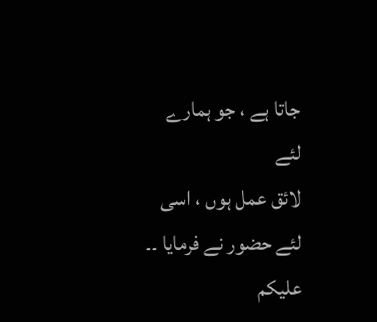جاتا ہے ، جو ہمارے لئے
لائق عمل ہوں ، اسی لئے حضور نے فرمایا ۔۔
علیکم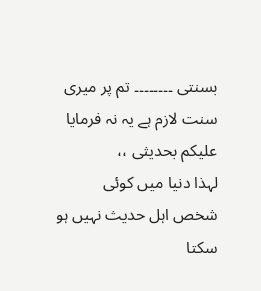بسنتی ۔۔۔۔۔۔۔۔ تم پر میری سنت لازم ہے یہ نہ فرمایا علیکم بحدیثی ،،
لہذا دنیا میں کوئی شخص اہل حدیث نہیں ہو سکتا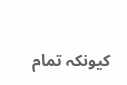کیونکہ تمام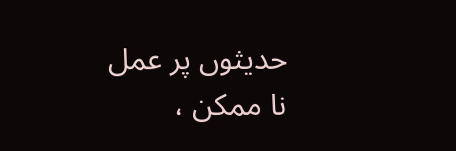حدیثوں پر عمل
نا ممکن ،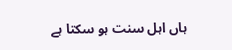ہاں اہل سنت ہو سکتا ہے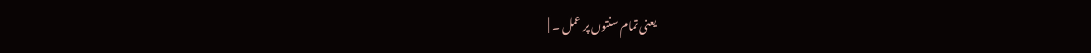یعنی تمام سنتوں پر عمل ۔ |